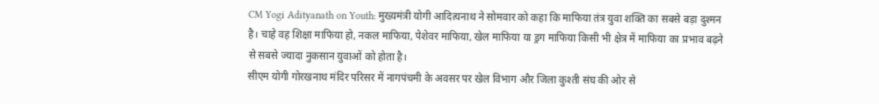CM Yogi Adityanath on Youth: मुख्यमंत्री योगी आदित्यनाथ ने सोमवार को कहा कि माफिया तंत्र युवा शक्ति का सबसे बड़ा दुश्मन है। चाहे वह शिक्षा माफिया हो, नकल माफिया, पेशेवर माफिया, खेल माफिया या ड्रग माफिया किसी भी क्षेत्र में माफिया का प्रभाव बढ़ने से सबसे ज्यादा नुकसान युवाओं को होता है।
सीएम योगी गोरखनाथ मंदिर परिसर में नागपंचमी के अवसर पर खेल विभाग और जिला कुश्ती संघ की ओर से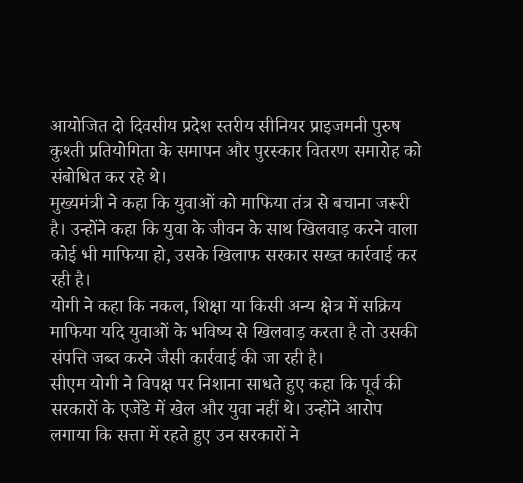आयोजित दो दिवसीय प्रदेश स्तरीय सीनियर प्राइजमनी पुरुष कुश्ती प्रतियोगिता के समापन और पुरस्कार वितरण समारोह को संबोधित कर रहे थे।
मुख्यमंत्री ने कहा कि युवाओं को माफिया तंत्र से बचाना जरूरी है। उन्होंने कहा कि युवा के जीवन के साथ खिलवाड़ करने वाला कोई भी माफिया हो, उसके खिलाफ सरकार सख्त कार्रवाई कर रही है।
योगी ने कहा कि नकल, शिक्षा या किसी अन्य क्षेत्र में सक्रिय माफिया यदि युवाओं के भविष्य से खिलवाड़ करता है तो उसकी संपत्ति जब्त करने जैसी कार्रवाई की जा रही है।
सीएम योगी ने विपक्ष पर निशाना साधते हुए कहा कि पूर्व की सरकारों के एजेंडे में खेल और युवा नहीं थे। उन्होंने आरोप लगाया कि सत्ता में रहते हुए उन सरकारों ने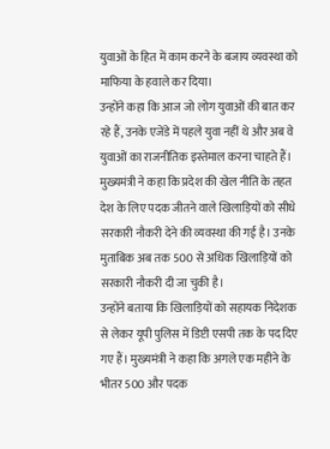युवाओं के हित में काम करने के बजाय व्यवस्था को माफिया के हवाले कर दिया।
उन्होंने कहा कि आज जो लोग युवाओं की बात कर रहे हैं, उनके एजेंडे में पहले युवा नहीं थे और अब वे युवाओं का राजनीतिक इस्तेमाल करना चाहते हैं।
मुख्यमंत्री ने कहा कि प्रदेश की खेल नीति के तहत देश के लिए पदक जीतने वाले खिलाड़ियों को सीधे सरकारी नौकरी देने की व्यवस्था की गई है। उनके मुताबिक अब तक 500 से अधिक खिलाड़ियों को सरकारी नौकरी दी जा चुकी है।
उन्होंने बताया कि खिलाड़ियों को सहायक निदेशक से लेकर यूपी पुलिस में डिप्टी एसपी तक के पद दिए गए हैं। मुख्यमंत्री ने कहा कि अगले एक महीने के भीतर 500 और पदक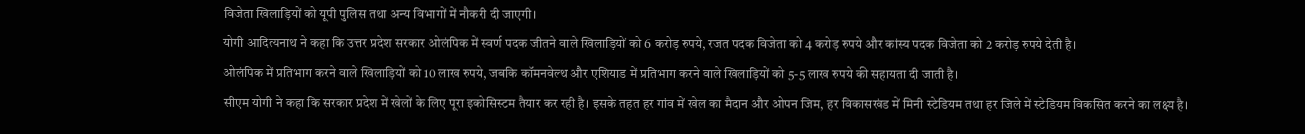विजेता खिलाड़ियों को यूपी पुलिस तथा अन्य विभागों में नौकरी दी जाएगी।
योगी आदित्यनाथ ने कहा कि उत्तर प्रदेश सरकार ओलंपिक में स्वर्ण पदक जीतने वाले खिलाड़ियों को 6 करोड़ रुपये, रजत पदक विजेता को 4 करोड़ रुपये और कांस्य पदक विजेता को 2 करोड़ रुपये देती है।
ओलंपिक में प्रतिभाग करने वाले खिलाड़ियों को 10 लाख रुपये, जबकि कॉमनवेल्थ और एशियाड में प्रतिभाग करने वाले खिलाड़ियों को 5-5 लाख रुपये की सहायता दी जाती है।
सीएम योगी ने कहा कि सरकार प्रदेश में खेलों के लिए पूरा इकोसिस्टम तैयार कर रही है। इसके तहत हर गांव में खेल का मैदान और ओपन जिम, हर विकासखंड में मिनी स्टेडियम तथा हर जिले में स्टेडियम विकसित करने का लक्ष्य है।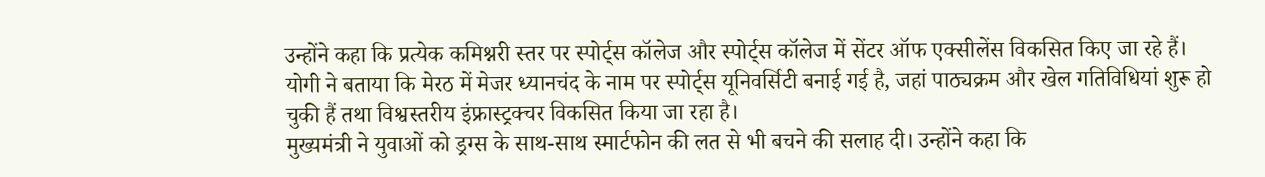उन्होंने कहा कि प्रत्येक कमिश्नरी स्तर पर स्पोर्ट्स कॉलेज और स्पोर्ट्स कॉलेज में सेंटर ऑफ एक्सीलेंस विकसित किए जा रहे हैं।
योगी ने बताया कि मेरठ में मेजर ध्यानचंद के नाम पर स्पोर्ट्स यूनिवर्सिटी बनाई गई है, जहां पाठ्यक्रम और खेल गतिविधियां शुरू हो चुकी हैं तथा विश्वस्तरीय इंफ्रास्ट्रक्चर विकसित किया जा रहा है।
मुख्यमंत्री ने युवाओं को ड्रग्स के साथ-साथ स्मार्टफोन की लत से भी बचने की सलाह दी। उन्होंने कहा कि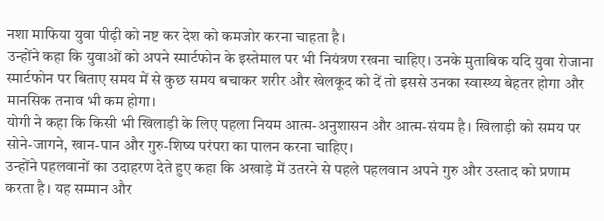नशा माफिया युवा पीढ़ी को नष्ट कर देश को कमजोर करना चाहता है।
उन्होंने कहा कि युवाओं को अपने स्मार्टफोन के इस्तेमाल पर भी नियंत्रण रखना चाहिए। उनके मुताबिक यदि युवा रोजाना स्मार्टफोन पर बिताए समय में से कुछ समय बचाकर शरीर और खेलकूद को दें तो इससे उनका स्वास्थ्य बेहतर होगा और मानसिक तनाव भी कम होगा।
योगी ने कहा कि किसी भी खिलाड़ी के लिए पहला नियम आत्म-अनुशासन और आत्म-संयम है। खिलाड़ी को समय पर सोने-जागने, खान-पान और गुरु-शिष्य परंपरा का पालन करना चाहिए।
उन्होंने पहलवानों का उदाहरण देते हुए कहा कि अखाड़े में उतरने से पहले पहलवान अपने गुरु और उस्ताद को प्रणाम करता है। यह सम्मान और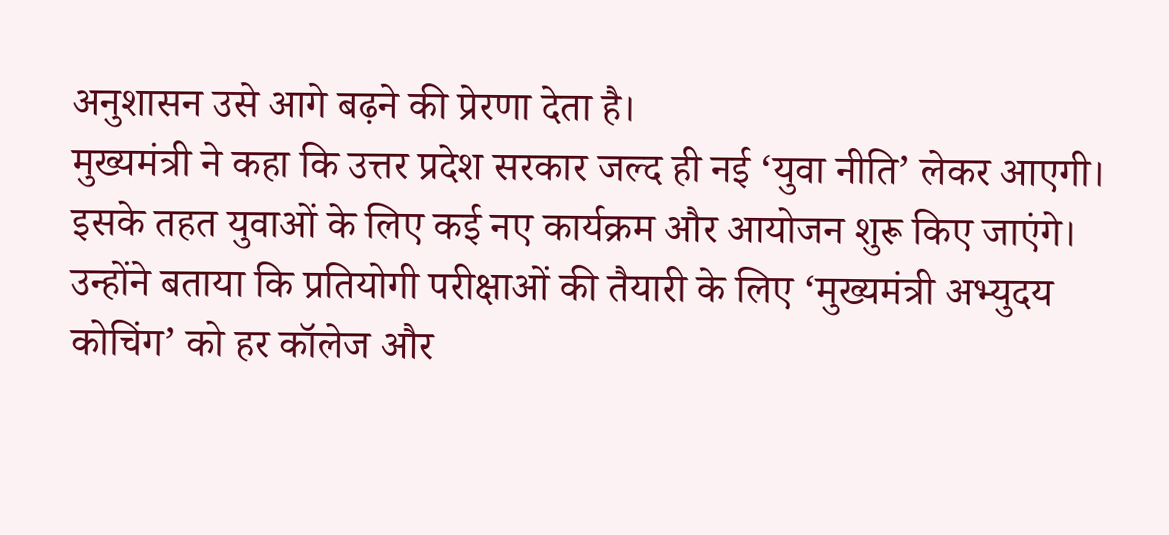अनुशासन उसे आगे बढ़ने की प्रेरणा देता है।
मुख्यमंत्री ने कहा कि उत्तर प्रदेश सरकार जल्द ही नई ‘युवा नीति’ लेकर आएगी। इसके तहत युवाओं के लिए कई नए कार्यक्रम और आयोजन शुरू किए जाएंगे।
उन्होंने बताया कि प्रतियोगी परीक्षाओं की तैयारी के लिए ‘मुख्यमंत्री अभ्युदय कोचिंग’ को हर कॉलेज और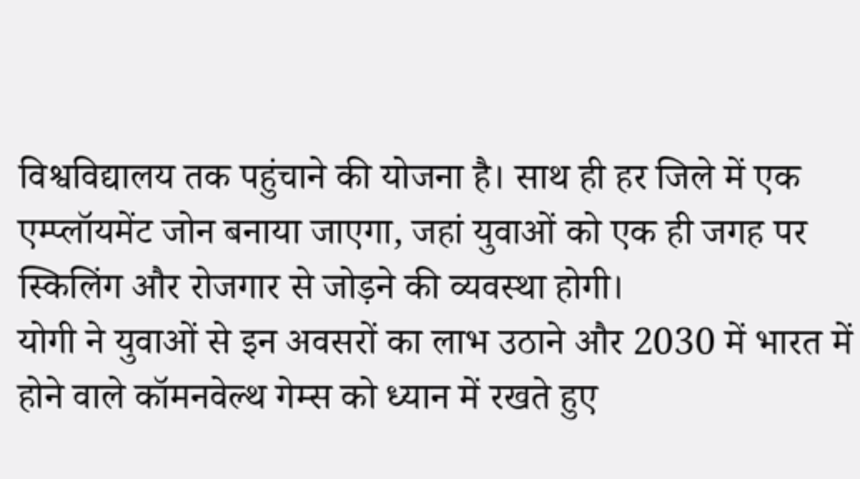विश्वविद्यालय तक पहुंचाने की योजना है। साथ ही हर जिले में एक एम्प्लॉयमेंट जोन बनाया जाएगा, जहां युवाओं को एक ही जगह पर स्किलिंग और रोजगार से जोड़ने की व्यवस्था होगी।
योगी ने युवाओं से इन अवसरों का लाभ उठाने और 2030 में भारत में होने वाले कॉमनवेल्थ गेम्स को ध्यान में रखते हुए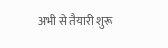अभी से तैयारी शुरू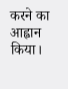करने का आह्वान किया।